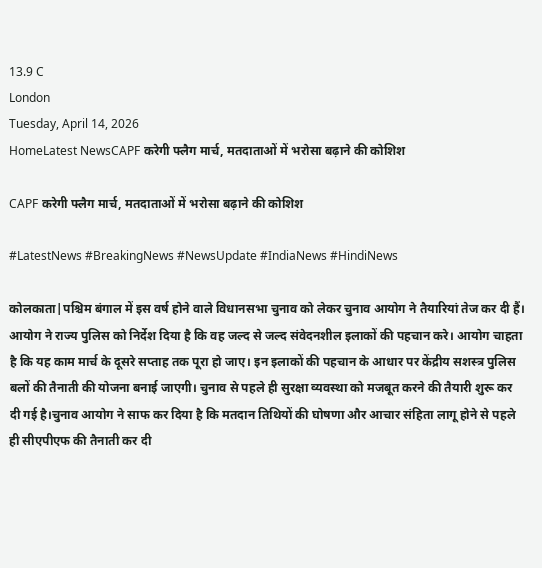13.9 C
London
Tuesday, April 14, 2026
HomeLatest NewsCAPF करेगी फ्लैग मार्च, मतदाताओं में भरोसा बढ़ाने की कोशिश

CAPF करेगी फ्लैग मार्च, मतदाताओं में भरोसा बढ़ाने की कोशिश

#LatestNews #BreakingNews #NewsUpdate #IndiaNews #HindiNews

कोलकाता|पश्चिम बंगाल में इस वर्ष होने वाले विधानसभा चुनाव को लेकर चुनाव आयोग ने तैयारियां तेज कर दी हैं। आयोग ने राज्य पुलिस को निर्देश दिया है कि वह जल्द से जल्द संवेदनशील इलाकों की पहचान करे। आयोग चाहता है कि यह काम मार्च के दूसरे सप्ताह तक पूरा हो जाए। इन इलाकों की पहचान के आधार पर केंद्रीय सशस्त्र पुलिस बलों की तैनाती की योजना बनाई जाएगी। चुनाव से पहले ही सुरक्षा व्यवस्था को मजबूत करने की तैयारी शुरू कर दी गई है।चुनाव आयोग ने साफ कर दिया है कि मतदान तिथियों की घोषणा और आचार संहिता लागू होने से पहले ही सीएपीएफ की तैनाती कर दी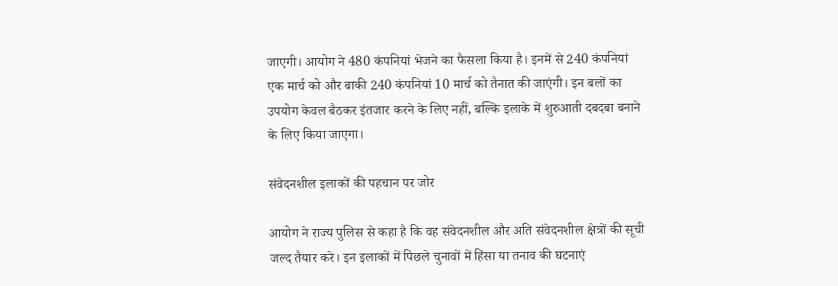जाएगी। आयोग ने 480 कंपनियां भेजने का फैसला किया है। इनमें से 240 कंपनियां एक मार्च को और बाकी 240 कंपनियां 10 मार्च को तैनात की जाएंगी। इन बलों का उपयोग केवल बैठकर इंतजार करने के लिए नहीं, बल्कि इलाके में शुरुआती दबदबा बनाने के लिए किया जाएगा।

संवेदनशील इलाकों की पहचान पर जोर

आयोग ने राज्य पुलिस से कहा है कि वह संवेदनशील और अति संवेदनशील क्षेत्रों की सूची जल्द तैयार करे। इन इलाकों में पिछले चुनावों में हिंसा या तनाव की घटनाएं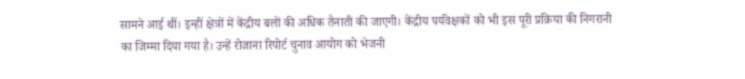सामने आई थीं। इन्हीं क्षेत्रों में केंद्रीय बलों की अधिक तैनाती की जाएगी। केंद्रीय पर्यवेक्षकों को भी इस पूरी प्रक्रिया की निगरानी का जिम्मा दिया गया है। उन्हें रोजाना रिपोर्ट चुनाव आयोग को भेजनी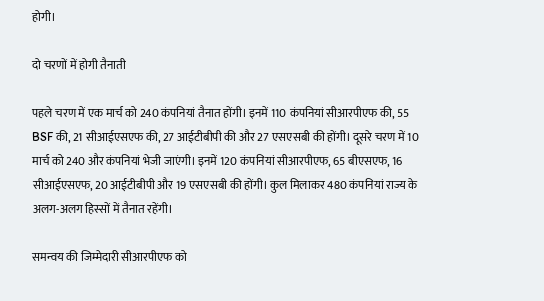होगी।

दो चरणों में होगी तैनाती

पहले चरण में एक मार्च को 240 कंपनियां तैनात होंगी। इनमें 110 कंपनियां सीआरपीएफ की, 55 BSF की, 21 सीआईएसएफ की, 27 आईटीबीपी की और 27 एसएसबी की होंगी। दूसरे चरण में 10 मार्च को 240 और कंपनियां भेजी जाएंगी। इनमें 120 कंपनियां सीआरपीएफ, 65 बीएसएफ, 16 सीआईएसएफ, 20 आईटीबीपी और 19 एसएसबी की होंगी। कुल मिलाकर 480 कंपनियां राज्य के अलग-अलग हिस्सों में तैनात रहेंगी।

समन्वय की जिम्मेदारी सीआरपीएफ को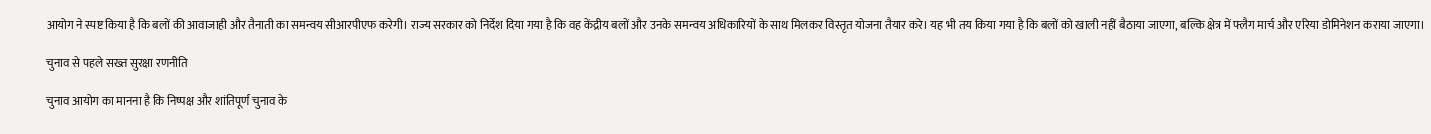आयोग ने स्पष्ट किया है कि बलों की आवाजाही और तैनाती का समन्वय सीआरपीएफ करेगी। राज्य सरकार को निर्देश दिया गया है कि वह केंद्रीय बलों और उनके समन्वय अधिकारियों के साथ मिलकर विस्तृत योजना तैयार करे। यह भी तय किया गया है कि बलों को खाली नहीं बैठाया जाएगा, बल्कि क्षेत्र में फ्लैग मार्च और एरिया डोमिनेशन कराया जाएगा।

चुनाव से पहले सख्त सुरक्षा रणनीति

चुनाव आयोग का मानना है कि निष्पक्ष और शांतिपूर्ण चुनाव के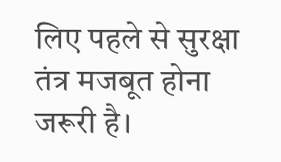लिए पहले से सुरक्षा तंत्र मजबूत होना जरूरी है।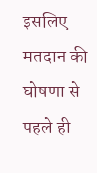इसलिए मतदान की घोषणा से पहले ही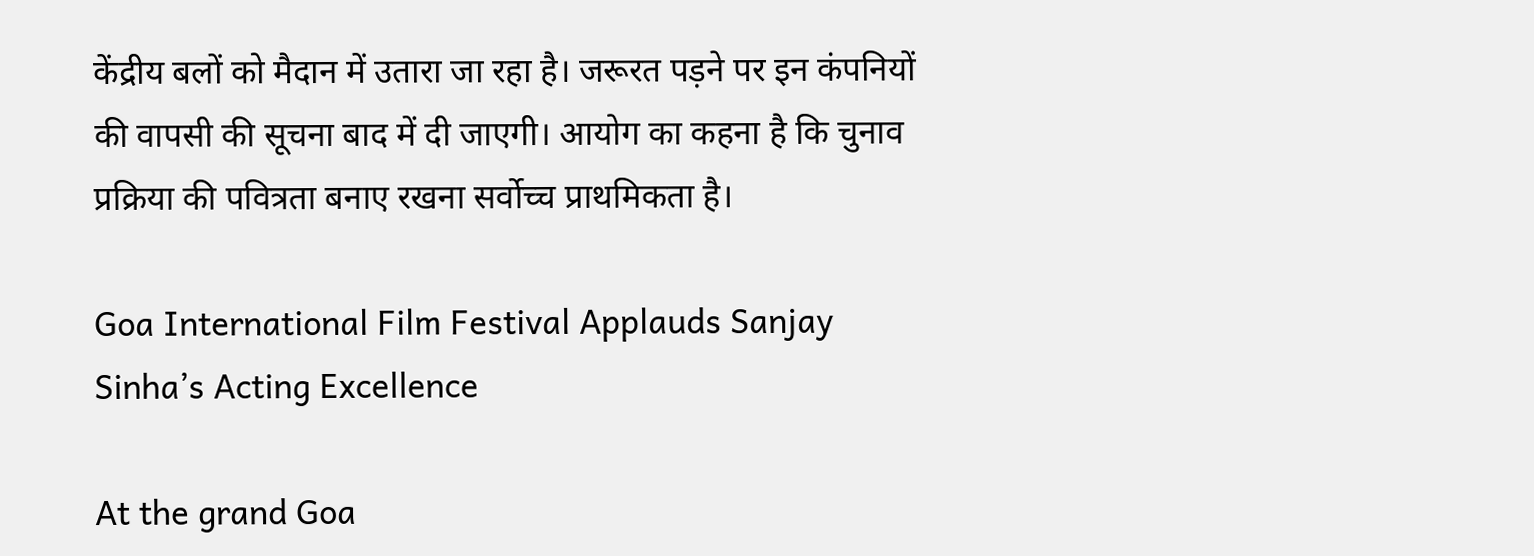केंद्रीय बलों को मैदान में उतारा जा रहा है। जरूरत पड़ने पर इन कंपनियों की वापसी की सूचना बाद में दी जाएगी। आयोग का कहना है कि चुनाव प्रक्रिया की पवित्रता बनाए रखना सर्वोच्च प्राथमिकता है।

Goa International Film Festival Applauds Sanjay Sinha’s Acting Excellence

At the grand Goa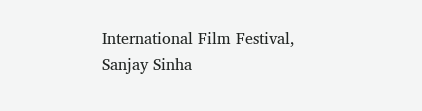International Film Festival, Sanjay Sinha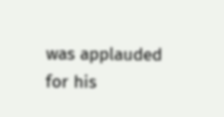was applauded for his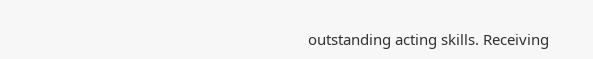outstanding acting skills. Receiving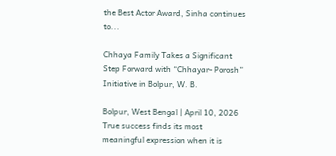the Best Actor Award, Sinha continues to...

Chhaya Family Takes a Significant Step Forward with “Chhayar- Porosh” Initiative in Bolpur, W. B.

Bolpur, West Bengal | April 10, 2026 True success finds its most meaningful expression when it is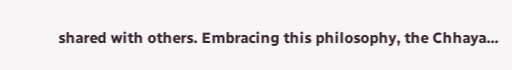shared with others. Embracing this philosophy, the Chhaya...